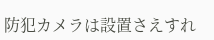防犯カメラは設置さえすれ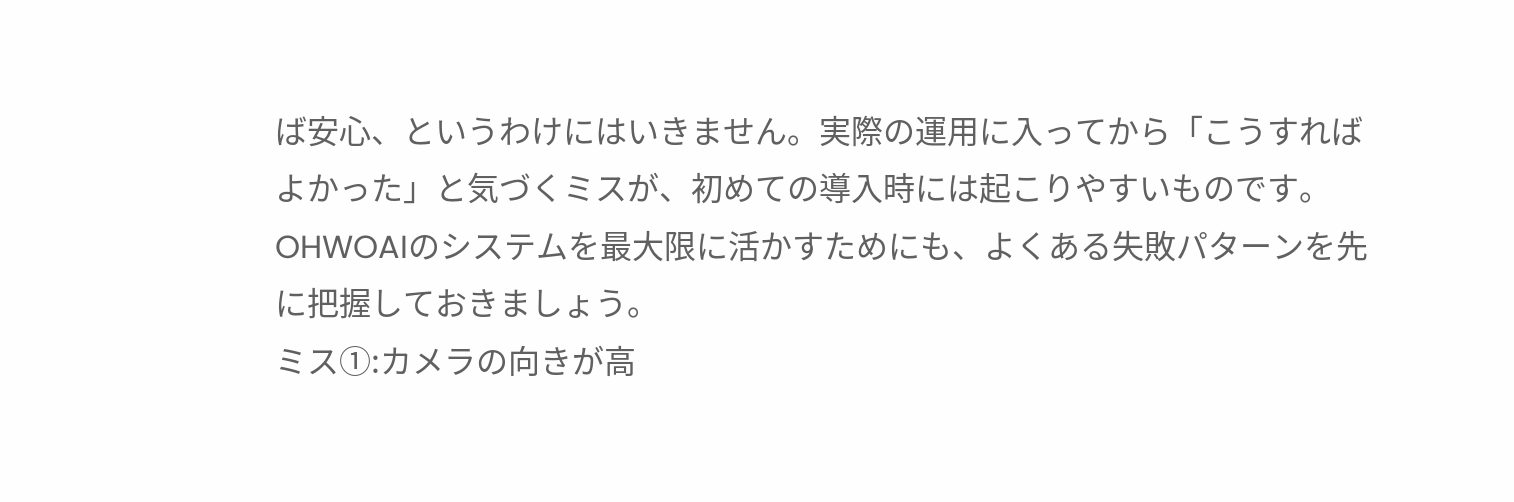ば安心、というわけにはいきません。実際の運用に入ってから「こうすればよかった」と気づくミスが、初めての導入時には起こりやすいものです。OHWOAIのシステムを最大限に活かすためにも、よくある失敗パターンを先に把握しておきましょう。
ミス①:カメラの向きが高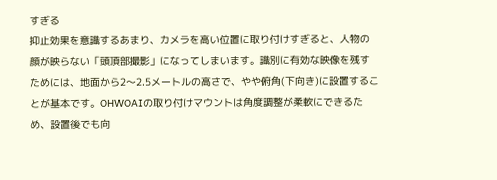すぎる
抑止効果を意識するあまり、カメラを高い位置に取り付けすぎると、人物の顔が映らない「頭頂部撮影」になってしまいます。識別に有効な映像を残すためには、地面から2〜2.5メートルの高さで、やや俯角(下向き)に設置することが基本です。OHWOAIの取り付けマウントは角度調整が柔軟にできるため、設置後でも向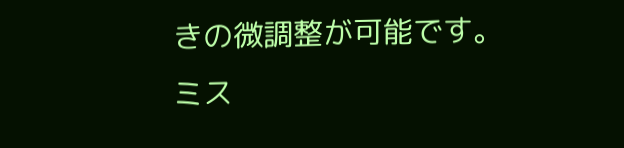きの微調整が可能です。
ミス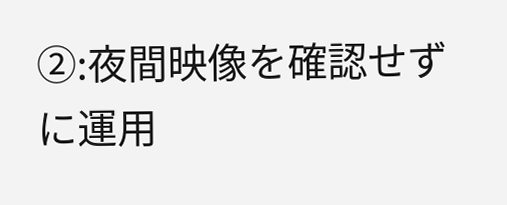②:夜間映像を確認せずに運用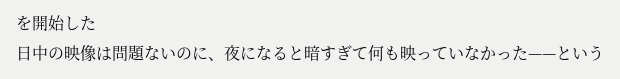を開始した
日中の映像は問題ないのに、夜になると暗すぎて何も映っていなかった——という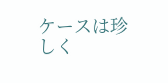ケースは珍しく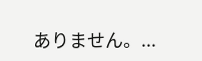ありません。...